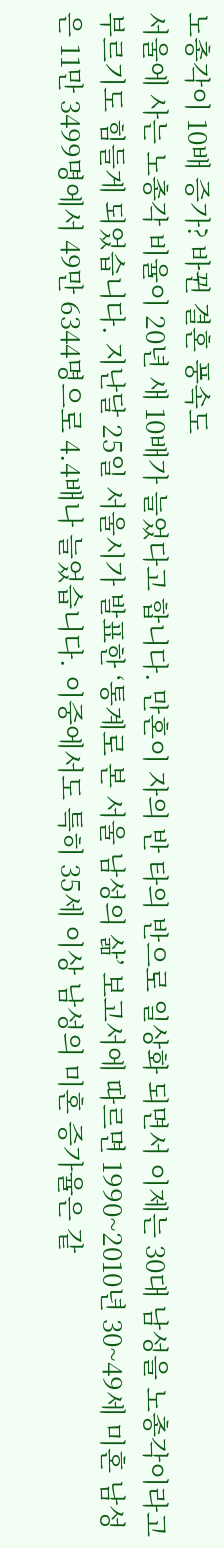노총각이 10배 증가? 바뀐 결혼 풍속도
서울에 사는 노총각 비율이 20년 새 10배가 늘었다고 합니다. 만혼이 자의 반 타의 반으로 일상화 되면서 이제는 30대 남성을 노총각이라고 부르기도 힘들게 되었습니다. 지난달 25일 서울시가 발표한 ‘통계로 본 서울 남성의 삶’ 보고서에 따르면 1990~2010년 30~49세 미혼 남성은 11만 3499명에서 49만 6344명으로 4.4배나 늘었습니다. 이중에서도 특히 35세 이상 남성의 미혼 증가율은 같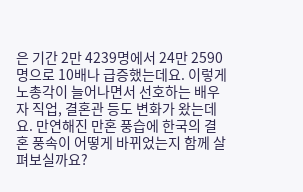은 기간 2만 4239명에서 24만 2590명으로 10배나 급증했는데요. 이렇게 노총각이 늘어나면서 선호하는 배우자 직업, 결혼관 등도 변화가 왔는데요. 만연해진 만혼 풍습에 한국의 결혼 풍속이 어떻게 바뀌었는지 함께 살펴보실까요?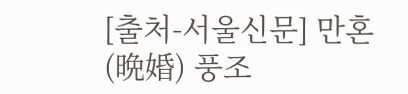[출처-서울신문] 만혼(晩婚) 풍조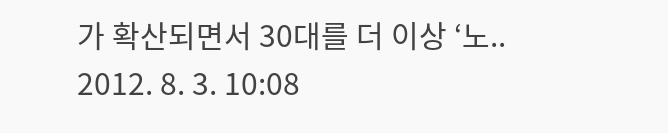가 확산되면서 30대를 더 이상 ‘노..
2012. 8. 3. 10:08